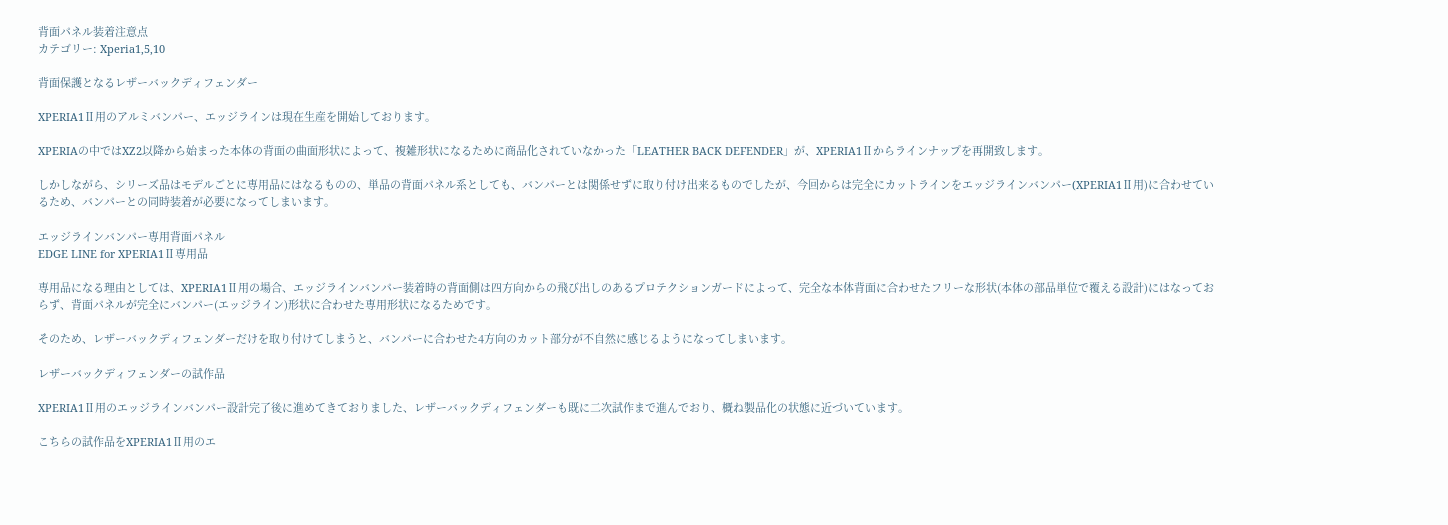背面パネル装着注意点
カテゴリー: Xperia1,5,10

背面保護となるレザーバックディフェンダー

XPERIA1Ⅱ用のアルミバンパー、エッジラインは現在生産を開始しております。

XPERIAの中ではXZ2以降から始まった本体の背面の曲面形状によって、複雑形状になるために商品化されていなかった「LEATHER BACK DEFENDER」が、XPERIA1Ⅱからラインナップを再開致します。

しかしながら、シリーズ品はモデルごとに専用品にはなるものの、単品の背面パネル系としても、バンパーとは関係せずに取り付け出来るものでしたが、今回からは完全にカットラインをエッジラインバンパー(XPERIA1Ⅱ用)に合わせているため、バンパーとの同時装着が必要になってしまいます。

エッジラインバンパー専用背面パネル
EDGE LINE for XPERIA1Ⅱ専用品

専用品になる理由としては、XPERIA1Ⅱ用の場合、エッジラインバンパー装着時の背面側は四方向からの飛び出しのあるプロテクションガードによって、完全な本体背面に合わせたフリーな形状(本体の部品単位で覆える設計)にはなっておらず、背面パネルが完全にバンパー(エッジライン)形状に合わせた専用形状になるためです。

そのため、レザーバックディフェンダーだけを取り付けてしまうと、バンパーに合わせた4方向のカット部分が不自然に感じるようになってしまいます。

レザーバックディフェンダーの試作品

XPERIA1Ⅱ用のエッジラインバンパー設計完了後に進めてきておりました、レザーバックディフェンダーも既に二次試作まで進んでおり、概ね製品化の状態に近づいています。

こちらの試作品をXPERIA1Ⅱ用のエ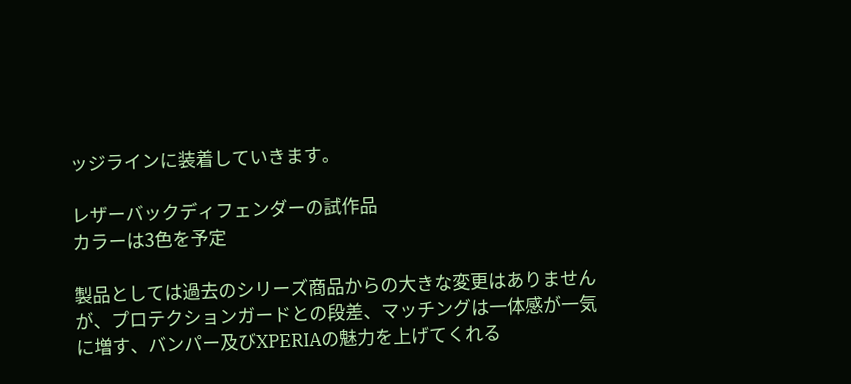ッジラインに装着していきます。

レザーバックディフェンダーの試作品
カラーは3色を予定

製品としては過去のシリーズ商品からの大きな変更はありませんが、プロテクションガードとの段差、マッチングは一体感が一気に増す、バンパー及びXPERIAの魅力を上げてくれる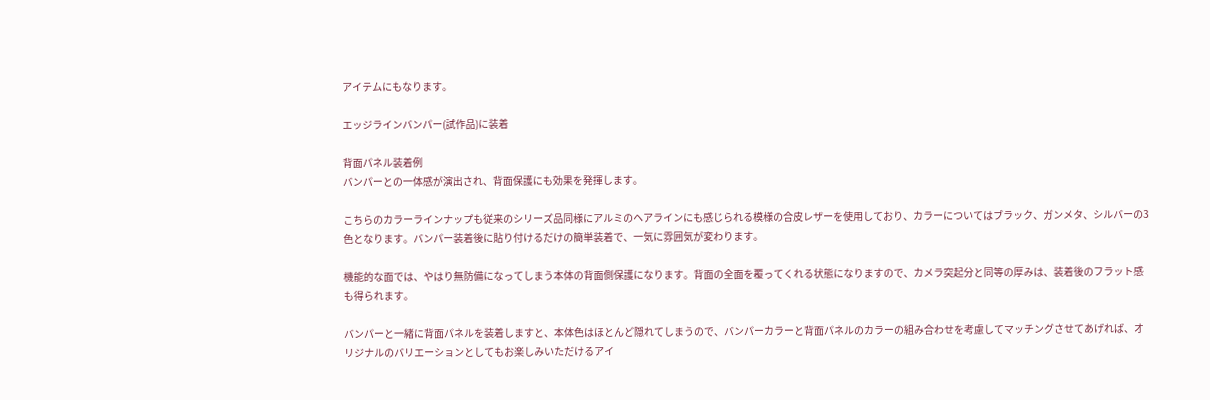アイテムにもなります。

エッジラインバンパー(試作品)に装着

背面パネル装着例
バンパーとの一体感が演出され、背面保護にも効果を発揮します。

こちらのカラーラインナップも従来のシリーズ品同様にアルミのヘアラインにも感じられる模様の合皮レザーを使用しており、カラーについてはブラック、ガンメタ、シルバーの3色となります。バンパー装着後に貼り付けるだけの簡単装着で、一気に雰囲気が変わります。

機能的な面では、やはり無防備になってしまう本体の背面側保護になります。背面の全面を覆ってくれる状態になりますので、カメラ突起分と同等の厚みは、装着後のフラット感も得られます。

バンパーと一緒に背面パネルを装着しますと、本体色はほとんど隠れてしまうので、バンパーカラーと背面パネルのカラーの組み合わせを考慮してマッチングさせてあげれば、オリジナルのバリエーションとしてもお楽しみいただけるアイ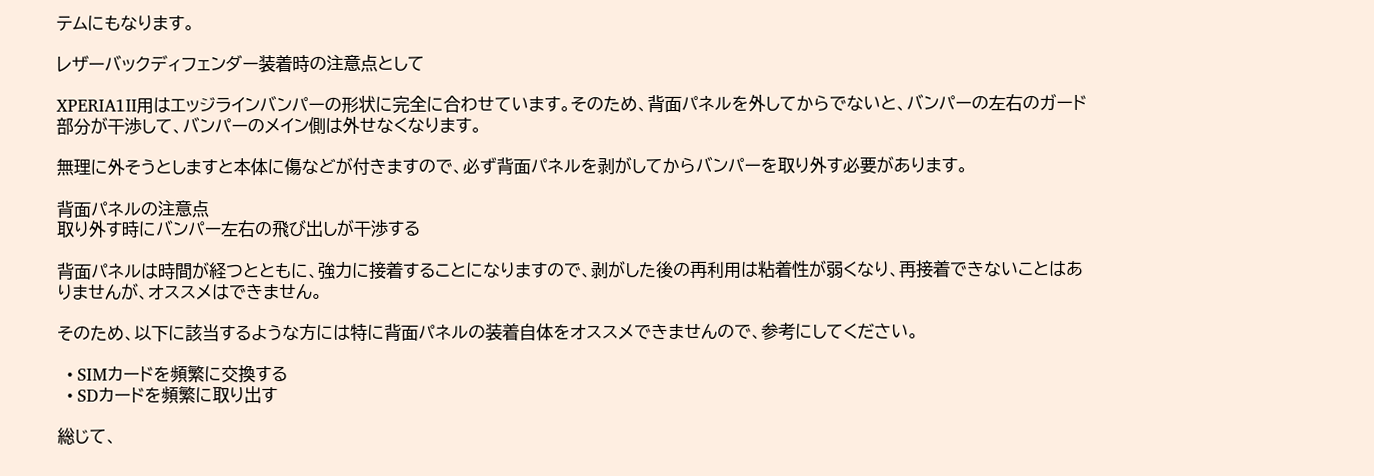テムにもなります。

レザーバックディフェンダー装着時の注意点として

XPERIA1Ⅱ用はエッジラインバンパーの形状に完全に合わせています。そのため、背面パネルを外してからでないと、バンパーの左右のガード部分が干渉して、バンパーのメイン側は外せなくなります。

無理に外そうとしますと本体に傷などが付きますので、必ず背面パネルを剥がしてからバンパーを取り外す必要があります。

背面パネルの注意点
取り外す時にバンパー左右の飛び出しが干渉する

背面パネルは時間が経つとともに、強力に接着することになりますので、剥がした後の再利用は粘着性が弱くなり、再接着できないことはありませんが、オススメはできません。

そのため、以下に該当するような方には特に背面パネルの装着自体をオススメできませんので、参考にしてください。

  • SIMカードを頻繁に交換する
  • SDカードを頻繁に取り出す

総じて、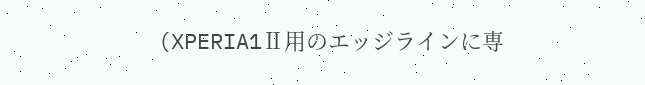(XPERIA1Ⅱ用のエッジラインに専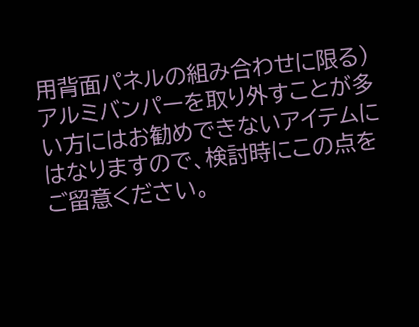用背面パネルの組み合わせに限る)アルミバンパーを取り外すことが多い方にはお勧めできないアイテムにはなりますので、検討時にこの点をご留意ください。